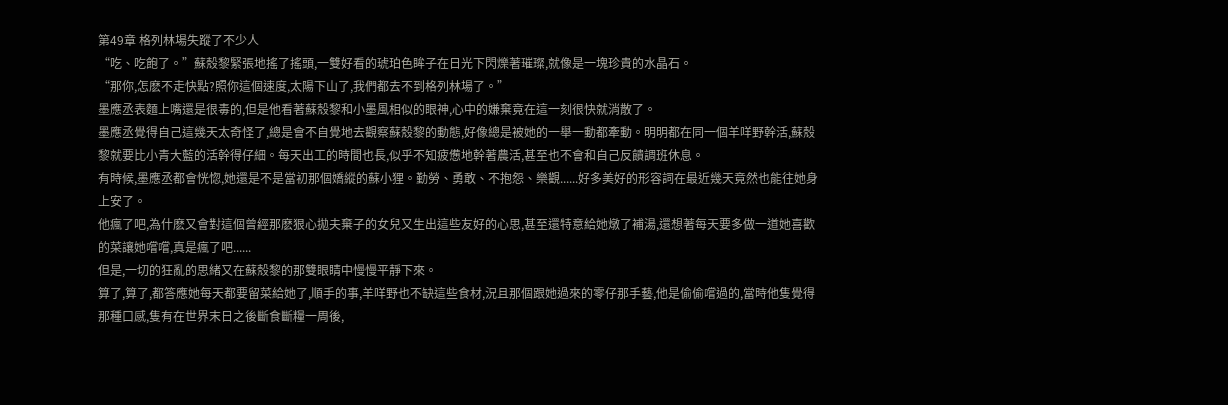第49章 格列林場失蹤了不少人
“吃、吃飽了。”蘇殼黎緊張地搖了搖頭,一雙好看的琥珀色眸子在日光下閃爍著璀璨,就像是一塊珍貴的水晶石。
“那你,怎麽不走快點?照你這個速度,太陽下山了,我們都去不到格列林場了。”
墨應丞表麵上嘴還是很毒的,但是他看著蘇殼黎和小墨風相似的眼神,心中的嫌棄竟在這一刻很快就消散了。
墨應丞覺得自己這幾天太奇怪了,總是會不自覺地去觀察蘇殼黎的動態,好像總是被她的一舉一動都牽動。明明都在同一個羊咩野幹活,蘇殼黎就要比小青大藍的活幹得仔細。每天出工的時間也長,似乎不知疲憊地幹著農活,甚至也不會和自己反饋調班休息。
有時候,墨應丞都會恍惚,她還是不是當初那個嬌縱的蘇小狸。勤勞、勇敢、不抱怨、樂觀......好多美好的形容詞在最近幾天竟然也能往她身上安了。
他瘋了吧,為什麽又會對這個曾經那麽狠心拋夫棄子的女兒又生出這些友好的心思,甚至還特意給她燉了補湯,還想著每天要多做一道她喜歡的菜讓她嚐嚐,真是瘋了吧......
但是,一切的狂亂的思緒又在蘇殼黎的那雙眼睛中慢慢平靜下來。
算了,算了,都答應她每天都要留菜給她了,順手的事,羊咩野也不缺這些食材,況且那個跟她過來的零仔那手藝,他是偷偷嚐過的,當時他隻覺得那種口感,隻有在世界末日之後斷食斷糧一周後,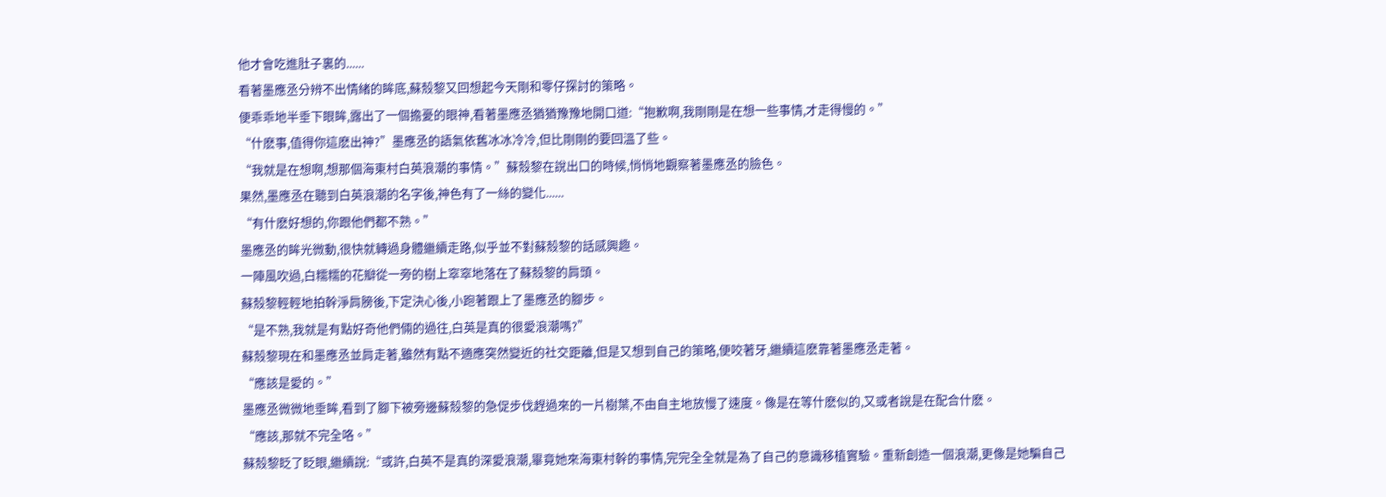他才會吃進肚子裏的......
看著墨應丞分辨不出情緒的眸底,蘇殼黎又回想起今天剛和零仔探討的策略。
便乖乖地半垂下眼眸,露出了一個擔憂的眼神,看著墨應丞猶猶豫豫地開口道:“抱歉啊,我剛剛是在想一些事情,才走得慢的。”
“什麽事,值得你這麽出神?”墨應丞的語氣依舊冰冰冷冷,但比剛剛的要回溫了些。
“我就是在想啊,想那個海東村白英浪潮的事情。”蘇殼黎在說出口的時候,悄悄地觀察著墨應丞的臉色。
果然,墨應丞在聽到白英浪潮的名字後,神色有了一絲的變化......
“有什麽好想的,你跟他們都不熟。”
墨應丞的眸光微動,很快就轉過身體繼續走路,似乎並不對蘇殼黎的話感興趣。
一陣風吹過,白糯糯的花瓣從一旁的樹上窣窣地落在了蘇殼黎的肩頭。
蘇殼黎輕輕地拍幹淨肩膀後,下定決心後,小跑著跟上了墨應丞的腳步。
“是不熟,我就是有點好奇他們倆的過往,白英是真的很愛浪潮嗎?”
蘇殼黎現在和墨應丞並肩走著,雖然有點不適應突然變近的社交距離,但是又想到自己的策略,便咬著牙,繼續這麽靠著墨應丞走著。
“應該是愛的。”
墨應丞微微地垂眸,看到了腳下被旁邊蘇殼黎的急促步伐趕過來的一片樹葉,不由自主地放慢了速度。像是在等什麽似的,又或者說是在配合什麽。
“應該,那就不完全咯。”
蘇殼黎眨了眨眼,繼續說:“或許,白英不是真的深愛浪潮,畢竟她來海東村幹的事情,完完全全就是為了自己的意識移植實驗。重新創造一個浪潮,更像是她騙自己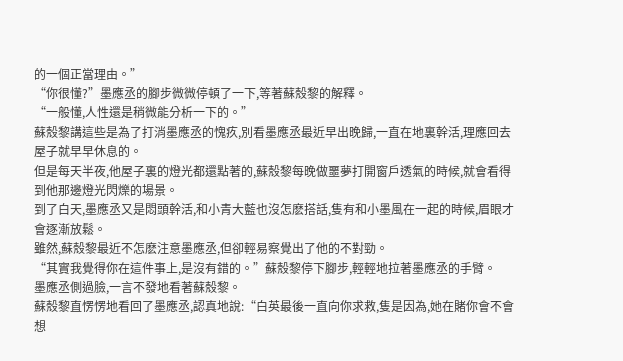的一個正當理由。”
“你很懂?”墨應丞的腳步微微停頓了一下,等著蘇殼黎的解釋。
“一般懂,人性還是稍微能分析一下的。”
蘇殼黎講這些是為了打消墨應丞的愧疚,別看墨應丞最近早出晚歸,一直在地裏幹活,理應回去屋子就早早休息的。
但是每天半夜,他屋子裏的燈光都還點著的,蘇殼黎每晚做噩夢打開窗戶透氣的時候,就會看得到他那邊燈光閃爍的場景。
到了白天,墨應丞又是悶頭幹活,和小青大藍也沒怎麽搭話,隻有和小墨風在一起的時候,眉眼才會逐漸放鬆。
雖然,蘇殼黎最近不怎麽注意墨應丞,但卻輕易察覺出了他的不對勁。
“其實我覺得你在這件事上,是沒有錯的。”蘇殼黎停下腳步,輕輕地拉著墨應丞的手臂。
墨應丞側過臉,一言不發地看著蘇殼黎。
蘇殼黎直愣愣地看回了墨應丞,認真地說:“白英最後一直向你求救,隻是因為,她在賭你會不會想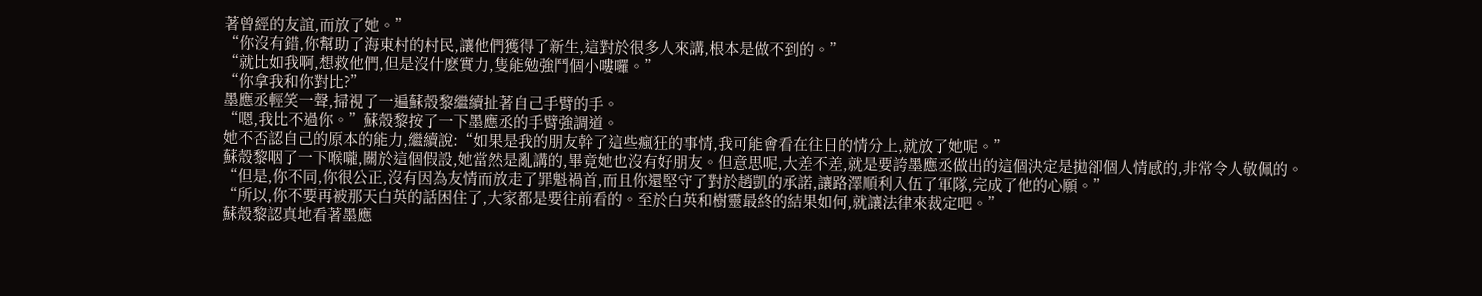著曾經的友誼,而放了她。”
“你沒有錯,你幫助了海東村的村民,讓他們獲得了新生,這對於很多人來講,根本是做不到的。”
“就比如我啊,想救他們,但是沒什麽實力,隻能勉強鬥個小嘍囉。”
“你拿我和你對比?”
墨應丞輕笑一聲,掃視了一遍蘇殼黎繼續扯著自己手臂的手。
“嗯,我比不過你。”蘇殼黎按了一下墨應丞的手臂強調道。
她不否認自己的原本的能力,繼續說:“如果是我的朋友幹了這些瘋狂的事情,我可能會看在往日的情分上,就放了她呢。”
蘇殼黎咽了一下喉嚨,關於這個假設,她當然是亂講的,畢竟她也沒有好朋友。但意思呢,大差不差,就是要誇墨應丞做出的這個決定是拋卻個人情感的,非常令人敬佩的。
“但是,你不同,你很公正,沒有因為友情而放走了罪魁禍首,而且你還堅守了對於趙凱的承諾,讓路澤順利入伍了軍隊,完成了他的心願。”
“所以,你不要再被那天白英的話困住了,大家都是要往前看的。至於白英和樹靈最終的結果如何,就讓法律來裁定吧。”
蘇殼黎認真地看著墨應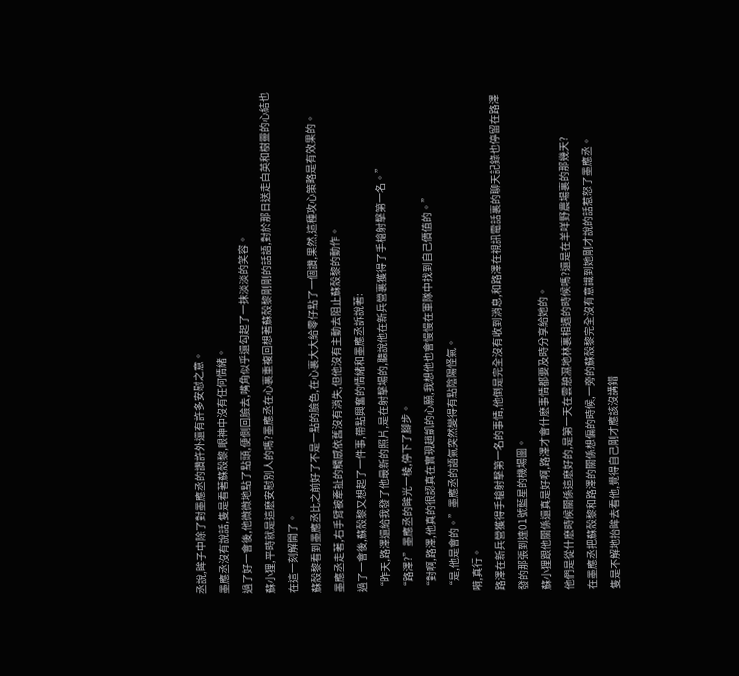丞說,眸子中除了對墨應丞的讚許外還有許多安慰之意。
墨應丞沒有說話,隻是看著蘇殼黎,眼神中沒有任何情緒。
過了好一會後,他微微地點了點頭,便側回臉去,嘴角似乎還勾起了一抹淡淡的笑容。
蘇小狸,平時就是這麽安慰別人的嗎?墨應丞在心裏重複回想著蘇殼黎剛剛的話語,對於那日送走白英和樹靈的心結也在這一刻解開了。
蘇殼黎看到墨應丞比之前好了不是一點的臉色,在心裏大大給零仔點了一個讚,果然,這種攻心策略是有效果的。
墨應丞走著,右手臂被牽扯的觸感依舊沒有消失,但他沒有主動去阻止蘇殼黎的動作。
過了一會後,蘇殼黎又想起了一件事,帶點興奮的情緒和墨應丞訴說著:
“昨天,路澤還給我發了他最新的照片,是在射擊場的,聽說他在新兵營裏獲得了手槍射擊第一名。”
“路澤?”墨應丞的眸光一棱,停下了腳步。
“對啊,路澤,他真的很認真在實現趙凱的心願,我想他也會慢慢在軍隊中找到自己價值的。”
“是,他是會的。”墨應丞的語氣突然變得有點陰陽怪氣。
嗬,真行。
路澤在新兵營獲得手槍射擊第一名的事情,他倒是完全沒有收到消息,和路澤在視訊電話裏的聊天記錄也停留在路澤發的那張到達01號藍星的機場圖。
蘇小狸跟他關係還真是好啊,路澤才會什麽事情都要及時分享給她的。
他們是從什麽時候關係這麽好的,是第一天在雲憩濕地林裏相遇的時候嗎?還是在羊咩野農場裏的那幾天?
在墨應丞把蘇殼黎和路澤的關係想偏的時候,一旁的蘇殼黎完全沒有意識到她剛才說的話惹怒了墨應丞。
隻是不解地抬眸去看他,覺得自己剛才應該沒講錯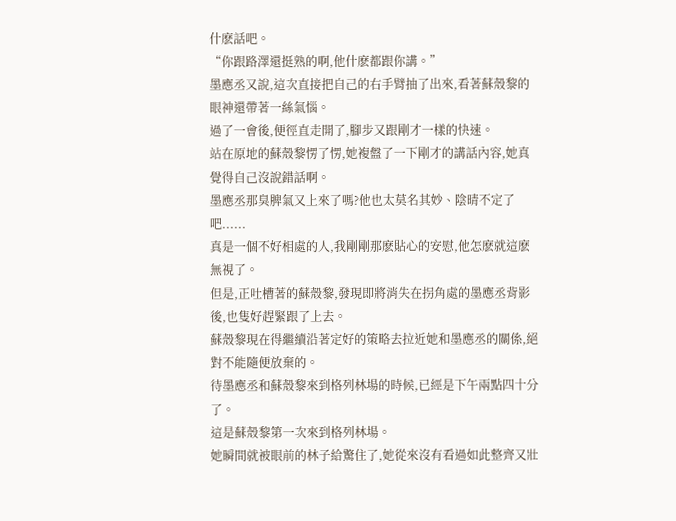什麽話吧。
“你跟路澤還挺熟的啊,他什麽都跟你講。”
墨應丞又說,這次直接把自己的右手臂抽了出來,看著蘇殼黎的眼神還帶著一絲氣惱。
過了一會後,便徑直走開了,腳步又跟剛才一樣的快速。
站在原地的蘇殼黎愣了愣,她複盤了一下剛才的講話內容,她真覺得自己沒說錯話啊。
墨應丞那臭脾氣又上來了嗎?他也太莫名其妙、陰晴不定了吧......
真是一個不好相處的人,我剛剛那麽貼心的安慰,他怎麽就這麽無視了。
但是,正吐槽著的蘇殼黎,發現即將消失在拐角處的墨應丞背影後,也隻好趕緊跟了上去。
蘇殼黎現在得繼續沿著定好的策略去拉近她和墨應丞的關係,絕對不能隨便放棄的。
待墨應丞和蘇殼黎來到格列林場的時候,已經是下午兩點四十分了。
這是蘇殼黎第一次來到格列林場。
她瞬間就被眼前的林子給驚住了,她從來沒有看過如此整齊又壯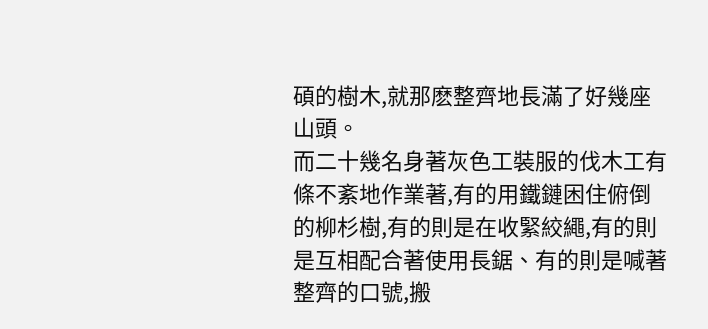碩的樹木,就那麽整齊地長滿了好幾座山頭。
而二十幾名身著灰色工裝服的伐木工有條不紊地作業著,有的用鐵鏈困住俯倒的柳杉樹,有的則是在收緊絞繩,有的則是互相配合著使用長鋸、有的則是喊著整齊的口號,搬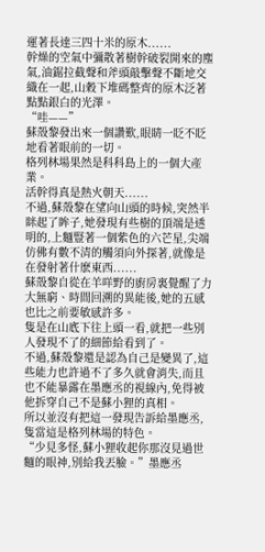運著長達三四十米的原木......
幹燥的空氣中彌散著樹幹破裂開來的塵氣,油鋸拉截聲和斧頭敲擊聲不斷地交織在一起,山穀下堆碼整齊的原木泛著點點銀白的光澤。
“哇——”
蘇殼黎發出來一個讚歎,眼睛一眨不眨地看著眼前的一切。
格列林場果然是科科島上的一個大產業。
活幹得真是熱火朝天......
不過,蘇殼黎在望向山頭的時候,突然半眯起了眸子,她發現有些樹的頂端是透明的,上麵豎著一個紫色的六芒星,尖端仿佛有數不清的觸須向外探著,就像是在發射著什麽東西......
蘇殼黎自從在羊咩野的廚房裏覺醒了力大無窮、時間回溯的異能後,她的五感也比之前要敏感許多。
隻是在山底下往上頭一看,就把一些別人發現不了的細節給看到了。
不過,蘇殼黎還是認為自己是變異了,這些能力也許過不了多久就會消失,而且也不能暴露在墨應丞的視線內,免得被他拆穿自己不是蘇小狸的真相。
所以並沒有把這一發現告訴給墨應丞,隻當這是格列林場的特色。
“少見多怪,蘇小狸收起你那沒見過世麵的眼神,別給我丟臉。”墨應丞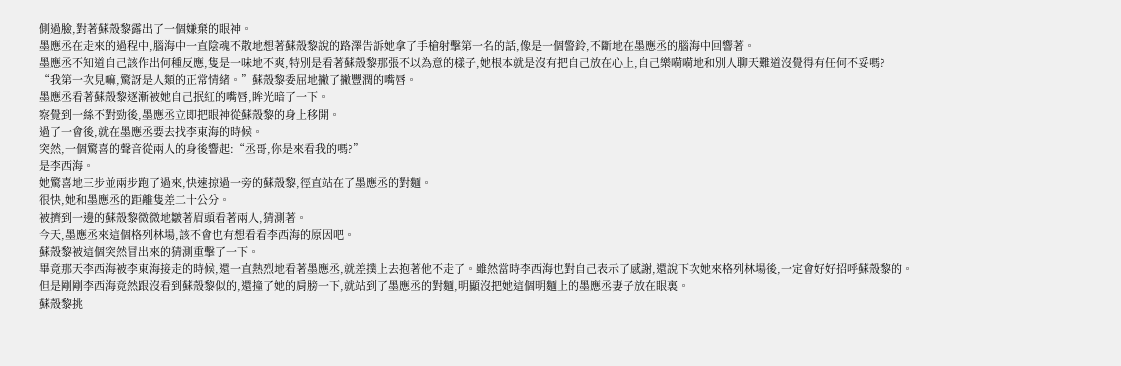側過臉,對著蘇殼黎露出了一個嫌棄的眼神。
墨應丞在走來的過程中,腦海中一直陰魂不散地想著蘇殼黎說的路澤告訴她拿了手槍射擊第一名的話,像是一個警鈴,不斷地在墨應丞的腦海中回響著。
墨應丞不知道自己該作出何種反應,隻是一味地不爽,特別是看著蘇殼黎那張不以為意的樣子,她根本就是沒有把自己放在心上,自己樂嗬嗬地和別人聊天難道沒覺得有任何不妥嗎?
“我第一次見嘛,驚訝是人類的正常情緒。”蘇殼黎委屈地撇了撇豐潤的嘴唇。
墨應丞看著蘇殼黎逐漸被她自己抿紅的嘴唇,眸光暗了一下。
察覺到一絲不對勁後,墨應丞立即把眼神從蘇殼黎的身上移開。
過了一會後,就在墨應丞要去找李東海的時候。
突然,一個驚喜的聲音從兩人的身後響起:“丞哥,你是來看我的嗎?”
是李西海。
她驚喜地三步並兩步跑了過來,快速掠過一旁的蘇殼黎,徑直站在了墨應丞的對麵。
很快,她和墨應丞的距離隻差二十公分。
被擠到一邊的蘇殼黎微微地皺著眉頭看著兩人,猜測著。
今天,墨應丞來這個格列林場,該不會也有想看看李西海的原因吧。
蘇殼黎被這個突然冒出來的猜測重擊了一下。
畢竟那天李西海被李東海接走的時候,還一直熱烈地看著墨應丞,就差撲上去抱著他不走了。雖然當時李西海也對自己表示了感謝,還說下次她來格列林場後,一定會好好招呼蘇殼黎的。
但是剛剛李西海竟然跟沒看到蘇殼黎似的,還撞了她的肩膀一下,就站到了墨應丞的對麵,明顯沒把她這個明麵上的墨應丞妻子放在眼裏。
蘇殼黎挑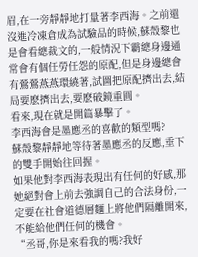眉,在一旁靜靜地打量著李西海。之前還沒進冷凍倉成為試驗品的時候,蘇殼黎也是會看總裁文的,一般情況下霸總身邊通常會有個任勞任怨的原配,但是身邊總會有鶯鶯燕燕環繞著,試圖把原配擠出去,結局要麽擠出去,要麽破鏡重圓。
看來,現在就是開篇暴擊了。
李西海會是墨應丞的喜歡的類型嗎?
蘇殼黎靜靜地等待著墨應丞的反應,垂下的雙手開始往回握。
如果他對李西海表現出有任何的好感,那她絕對會上前去強調自己的合法身份,一定要在社會道德層麵上將他們隔離開來,不能給他們任何的機會。
“丞哥,你是來看我的嗎?我好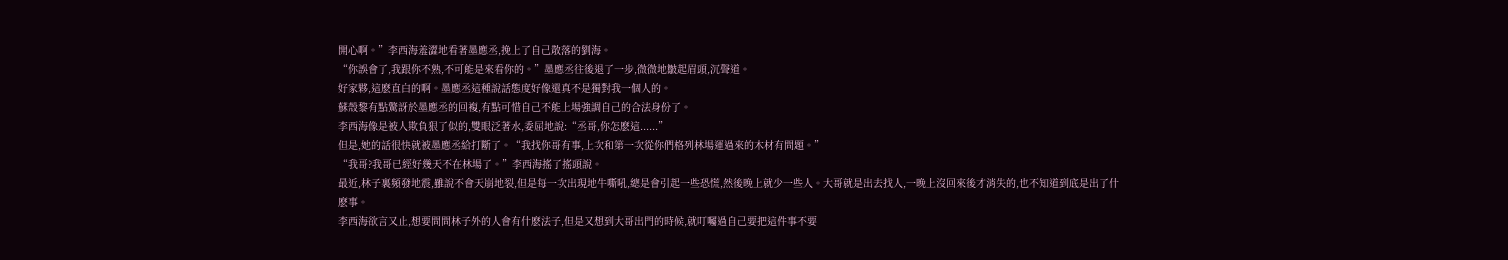開心啊。”李西海羞澀地看著墨應丞,挽上了自己散落的劉海。
“你誤會了,我跟你不熟,不可能是來看你的。”墨應丞往後退了一步,微微地皺起眉頭,沉聲道。
好家夥,這麽直白的啊。墨應丞這種說話態度好像還真不是獨對我一個人的。
蘇殼黎有點驚訝於墨應丞的回複,有點可惜自己不能上場強調自己的合法身份了。
李西海像是被人欺負狠了似的,雙眼泛著水,委屈地說:“丞哥,你怎麽這......”
但是,她的話很快就被墨應丞給打斷了。“我找你哥有事,上次和第一次從你們格列林場運過來的木材有問題。”
“我哥?我哥已經好幾天不在林場了。”李西海搖了搖頭說。
最近,林子裏頻發地震,雖說不會天崩地裂,但是每一次出現地牛嘶吼,總是會引起一些恐慌,然後晚上就少一些人。大哥就是出去找人,一晚上沒回來後才消失的,也不知道到底是出了什麽事。
李西海欲言又止,想要問問林子外的人會有什麽法子,但是又想到大哥出門的時候,就叮囑過自己要把這件事不要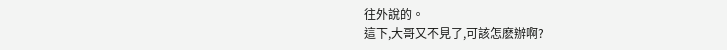往外說的。
這下,大哥又不見了,可該怎麽辦啊?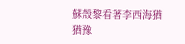蘇殼黎看著李西海猶猶豫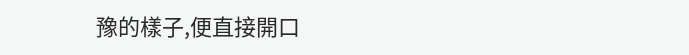豫的樣子,便直接開口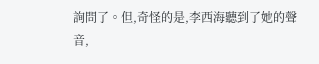詢問了。但,奇怪的是,李西海聽到了她的聲音,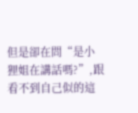但是卻在問“是小狸姐在講話嗎?”,跟看不到自己似的這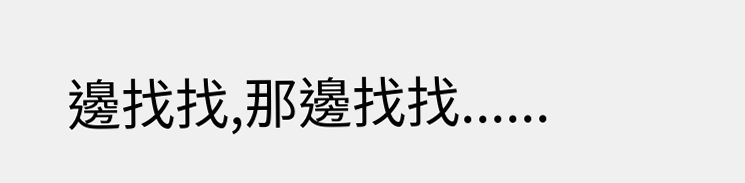邊找找,那邊找找......